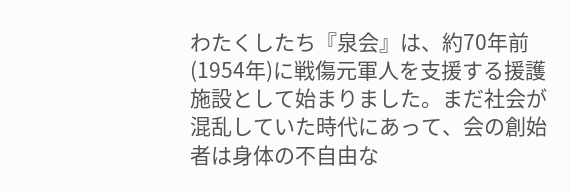わたくしたち『泉会』は、約70年前(1954年)に戦傷元軍人を支援する援護施設として始まりました。まだ社会が混乱していた時代にあって、会の創始者は身体の不自由な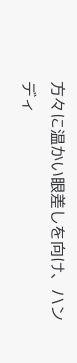方々に温かい眼差しを向け、ハンディ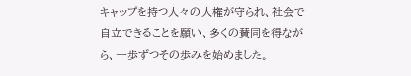キャップを持つ人々の人権が守られ、社会で自立できることを願い、多くの賛同を得ながら、一歩ずつその歩みを始めました。